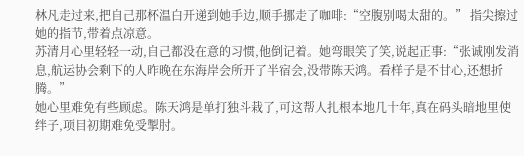林凡走过来,把自己那杯温白开递到她手边,顺手挪走了咖啡:“空腹别喝太甜的。” 指尖擦过她的指节,带着点凉意。
苏清月心里轻轻一动,自己都没在意的习惯,他倒记着。她弯眼笑了笑,说起正事:“张诚刚发消息,航运协会剩下的人昨晚在东海岸会所开了半宿会,没带陈天鸿。看样子是不甘心,还想折腾。”
她心里难免有些顾虑。陈天鸿是单打独斗栽了,可这帮人扎根本地几十年,真在码头暗地里使绊子,项目初期难免受掣肘。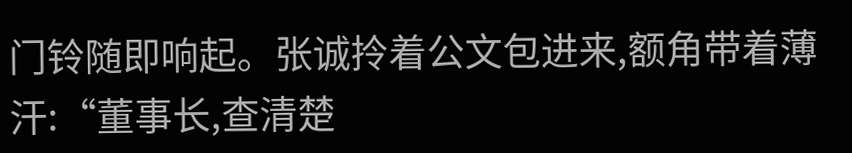门铃随即响起。张诚拎着公文包进来,额角带着薄汗:“董事长,查清楚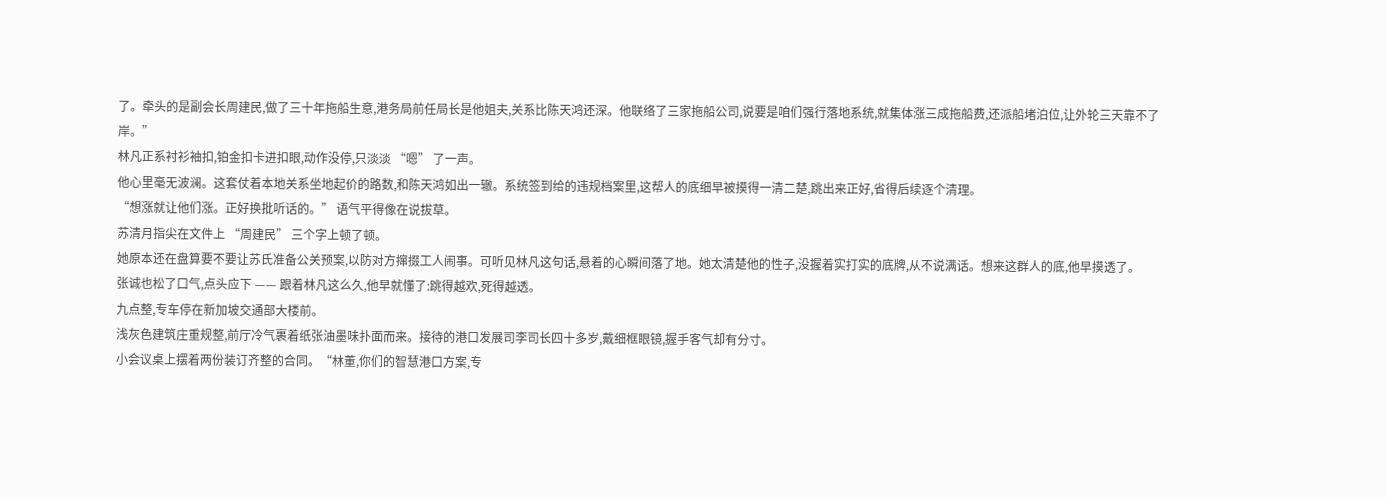了。牵头的是副会长周建民,做了三十年拖船生意,港务局前任局长是他姐夫,关系比陈天鸿还深。他联络了三家拖船公司,说要是咱们强行落地系统,就集体涨三成拖船费,还派船堵泊位,让外轮三天靠不了岸。”
林凡正系衬衫袖扣,铂金扣卡进扣眼,动作没停,只淡淡 “嗯” 了一声。
他心里毫无波澜。这套仗着本地关系坐地起价的路数,和陈天鸿如出一辙。系统签到给的违规档案里,这帮人的底细早被摸得一清二楚,跳出来正好,省得后续逐个清理。
“想涨就让他们涨。正好换批听话的。” 语气平得像在说拔草。
苏清月指尖在文件上 “周建民” 三个字上顿了顿。
她原本还在盘算要不要让苏氏准备公关预案,以防对方撺掇工人闹事。可听见林凡这句话,悬着的心瞬间落了地。她太清楚他的性子,没握着实打实的底牌,从不说满话。想来这群人的底,他早摸透了。
张诚也松了口气,点头应下 —— 跟着林凡这么久,他早就懂了:跳得越欢,死得越透。
九点整,专车停在新加坡交通部大楼前。
浅灰色建筑庄重规整,前厅冷气裹着纸张油墨味扑面而来。接待的港口发展司李司长四十多岁,戴细框眼镜,握手客气却有分寸。
小会议桌上摆着两份装订齐整的合同。“林董,你们的智慧港口方案,专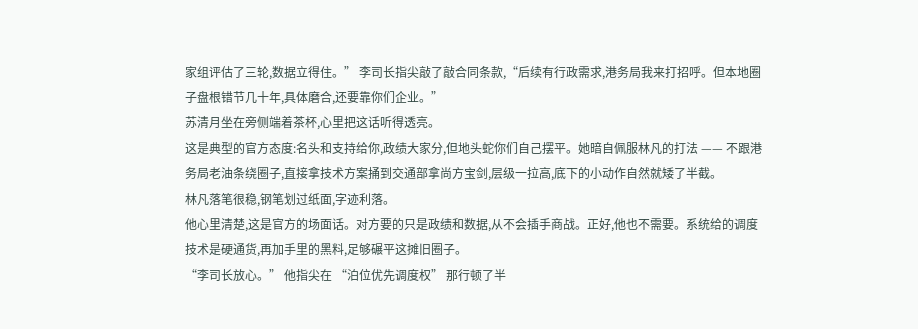家组评估了三轮,数据立得住。” 李司长指尖敲了敲合同条款,“后续有行政需求,港务局我来打招呼。但本地圈子盘根错节几十年,具体磨合,还要靠你们企业。”
苏清月坐在旁侧端着茶杯,心里把这话听得透亮。
这是典型的官方态度:名头和支持给你,政绩大家分,但地头蛇你们自己摆平。她暗自佩服林凡的打法 —— 不跟港务局老油条绕圈子,直接拿技术方案捅到交通部拿尚方宝剑,层级一拉高,底下的小动作自然就矮了半截。
林凡落笔很稳,钢笔划过纸面,字迹利落。
他心里清楚,这是官方的场面话。对方要的只是政绩和数据,从不会插手商战。正好,他也不需要。系统给的调度技术是硬通货,再加手里的黑料,足够碾平这摊旧圈子。
“李司长放心。” 他指尖在 “泊位优先调度权” 那行顿了半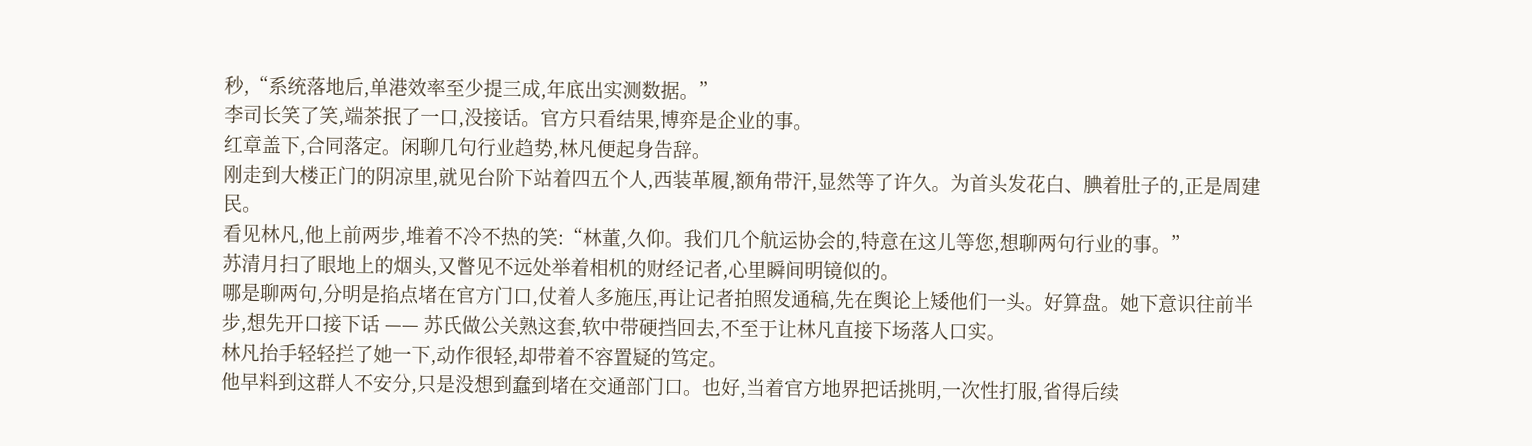秒,“系统落地后,单港效率至少提三成,年底出实测数据。”
李司长笑了笑,端茶抿了一口,没接话。官方只看结果,博弈是企业的事。
红章盖下,合同落定。闲聊几句行业趋势,林凡便起身告辞。
刚走到大楼正门的阴凉里,就见台阶下站着四五个人,西装革履,额角带汗,显然等了许久。为首头发花白、腆着肚子的,正是周建民。
看见林凡,他上前两步,堆着不冷不热的笑:“林董,久仰。我们几个航运协会的,特意在这儿等您,想聊两句行业的事。”
苏清月扫了眼地上的烟头,又瞥见不远处举着相机的财经记者,心里瞬间明镜似的。
哪是聊两句,分明是掐点堵在官方门口,仗着人多施压,再让记者拍照发通稿,先在舆论上矮他们一头。好算盘。她下意识往前半步,想先开口接下话 —— 苏氏做公关熟这套,软中带硬挡回去,不至于让林凡直接下场落人口实。
林凡抬手轻轻拦了她一下,动作很轻,却带着不容置疑的笃定。
他早料到这群人不安分,只是没想到蠢到堵在交通部门口。也好,当着官方地界把话挑明,一次性打服,省得后续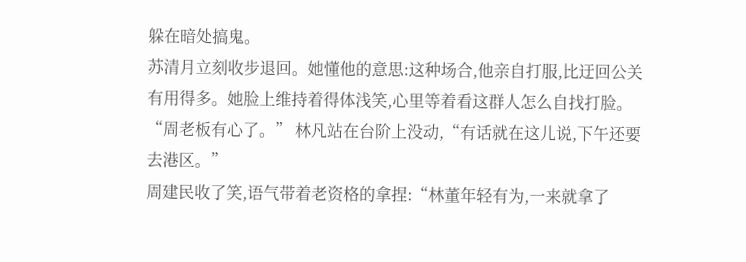躲在暗处搞鬼。
苏清月立刻收步退回。她懂他的意思:这种场合,他亲自打服,比迂回公关有用得多。她脸上维持着得体浅笑,心里等着看这群人怎么自找打脸。
“周老板有心了。” 林凡站在台阶上没动,“有话就在这儿说,下午还要去港区。”
周建民收了笑,语气带着老资格的拿捏:“林董年轻有为,一来就拿了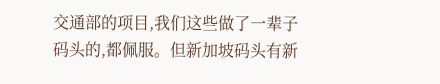交通部的项目,我们这些做了一辈子码头的,都佩服。但新加坡码头有新